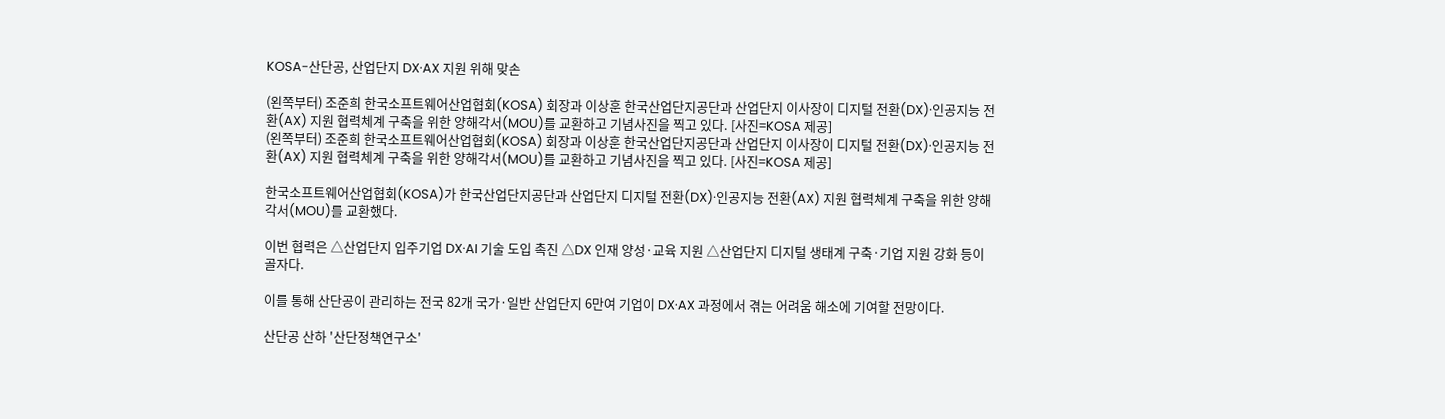KOSA-산단공, 산업단지 DX·AX 지원 위해 맞손

(왼쪽부터) 조준희 한국소프트웨어산업협회(KOSA) 회장과 이상훈 한국산업단지공단과 산업단지 이사장이 디지털 전환(DX)·인공지능 전환(AX) 지원 협력체계 구축을 위한 양해각서(MOU)를 교환하고 기념사진을 찍고 있다. [사진=KOSA 제공]
(왼쪽부터) 조준희 한국소프트웨어산업협회(KOSA) 회장과 이상훈 한국산업단지공단과 산업단지 이사장이 디지털 전환(DX)·인공지능 전환(AX) 지원 협력체계 구축을 위한 양해각서(MOU)를 교환하고 기념사진을 찍고 있다. [사진=KOSA 제공]

한국소프트웨어산업협회(KOSA)가 한국산업단지공단과 산업단지 디지털 전환(DX)·인공지능 전환(AX) 지원 협력체계 구축을 위한 양해각서(MOU)를 교환했다.

이번 협력은 △산업단지 입주기업 DX·AI 기술 도입 촉진 △DX 인재 양성·교육 지원 △산업단지 디지털 생태계 구축·기업 지원 강화 등이 골자다.

이를 통해 산단공이 관리하는 전국 82개 국가·일반 산업단지 6만여 기업이 DX·AX 과정에서 겪는 어려움 해소에 기여할 전망이다.

산단공 산하 '산단정책연구소'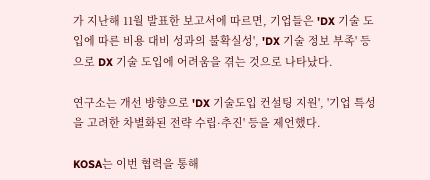가 지난해 11월 발표한 보고서에 따르면, 기업들은 'DX 기술 도입에 따른 비용 대비 성과의 불확실성', 'DX 기술 정보 부족' 등으로 DX 기술 도입에 어려움을 겪는 것으로 나타났다.

연구소는 개선 방향으로 'DX 기술도입 컨설팅 지원', '기업 특성을 고려한 차별화된 전략 수립·추진' 등을 제언했다.

KOSA는 이번 협력을 통해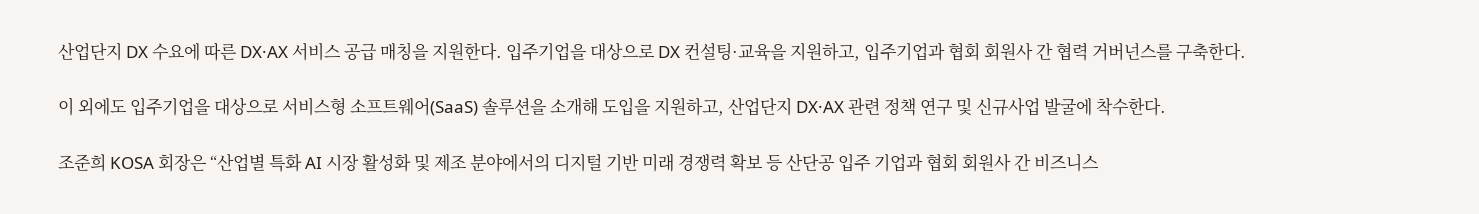산업단지 DX 수요에 따른 DX·AX 서비스 공급 매칭을 지원한다. 입주기업을 대상으로 DX 컨설팅·교육을 지원하고, 입주기업과 협회 회원사 간 협력 거버넌스를 구축한다.

이 외에도 입주기업을 대상으로 서비스형 소프트웨어(SaaS) 솔루션을 소개해 도입을 지원하고, 산업단지 DX·AX 관련 정책 연구 및 신규사업 발굴에 착수한다.

조준희 KOSA 회장은 “산업별 특화 AI 시장 활성화 및 제조 분야에서의 디지털 기반 미래 경쟁력 확보 등 산단공 입주 기업과 협회 회원사 간 비즈니스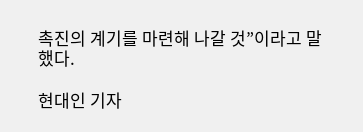촉진의 계기를 마련해 나갈 것”이라고 말했다.

현대인 기자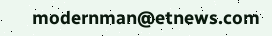modernman@etnews.com